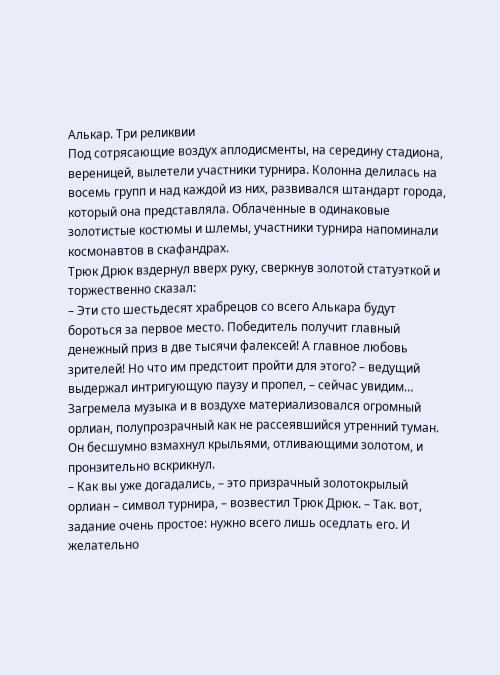Алькар. Три реликвии
Под сотрясающие воздух аплодисменты, на середину стадиона, вереницей, вылетели участники турнира. Колонна делилась на восемь групп и над каждой из них, развивался штандарт города, который она представляла. Облаченные в одинаковые золотистые костюмы и шлемы, участники турнира напоминали космонавтов в скафандрах.
Трюк Дрюк вздернул вверх руку, сверкнув золотой статуэткой и торжественно сказал:
– Эти сто шестьдесят храбрецов со всего Алькара будут бороться за первое место. Победитель получит главный денежный приз в две тысячи фалексей! А главное любовь зрителей! Но что им предстоит пройти для этого? – ведущий выдержал интригующую паузу и пропел, – сейчас увидим…
Загремела музыка и в воздухе материализовался огромный орлиан, полупрозрачный как не рассеявшийся утренний туман. Он бесшумно взмахнул крыльями, отливающими золотом, и пронзительно вскрикнул.
– Как вы уже догадались, – это призрачный золотокрылый орлиан – символ турнира, – возвестил Трюк Дрюк. – Так. вот, задание очень простое: нужно всего лишь оседлать его. И желательно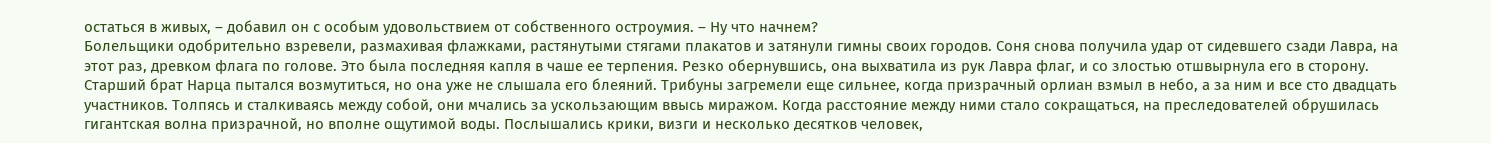остаться в живых, – добавил он с особым удовольствием от собственного остроумия. – Ну что начнем?
Болельщики одобрительно взревели, размахивая флажками, растянутыми стягами плакатов и затянули гимны своих городов. Соня снова получила удар от сидевшего сзади Лавра, на этот раз, древком флага по голове. Это была последняя капля в чаше ее терпения. Резко обернувшись, она выхватила из рук Лавра флаг, и со злостью отшвырнула его в сторону. Старший брат Нарца пытался возмутиться, но она уже не слышала его блеяний. Трибуны загремели еще сильнее, когда призрачный орлиан взмыл в небо, а за ним и все сто двадцать участников. Толпясь и сталкиваясь между собой, они мчались за ускользающим ввысь миражом. Когда расстояние между ними стало сокращаться, на преследователей обрушилась гигантская волна призрачной, но вполне ощутимой воды. Послышались крики, визги и несколько десятков человек,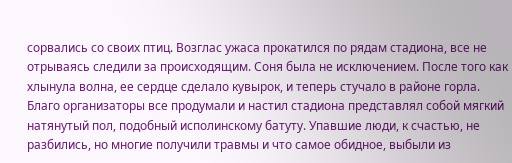сорвались со своих птиц. Возглас ужаса прокатился по рядам стадиона, все не отрываясь следили за происходящим. Соня была не исключением. После того как хлынула волна, ее сердце сделало кувырок, и теперь стучало в районе горла.
Благо организаторы все продумали и настил стадиона представлял собой мягкий натянутый пол, подобный исполинскому батуту. Упавшие люди, к счастью, не разбились, но многие получили травмы и что самое обидное, выбыли из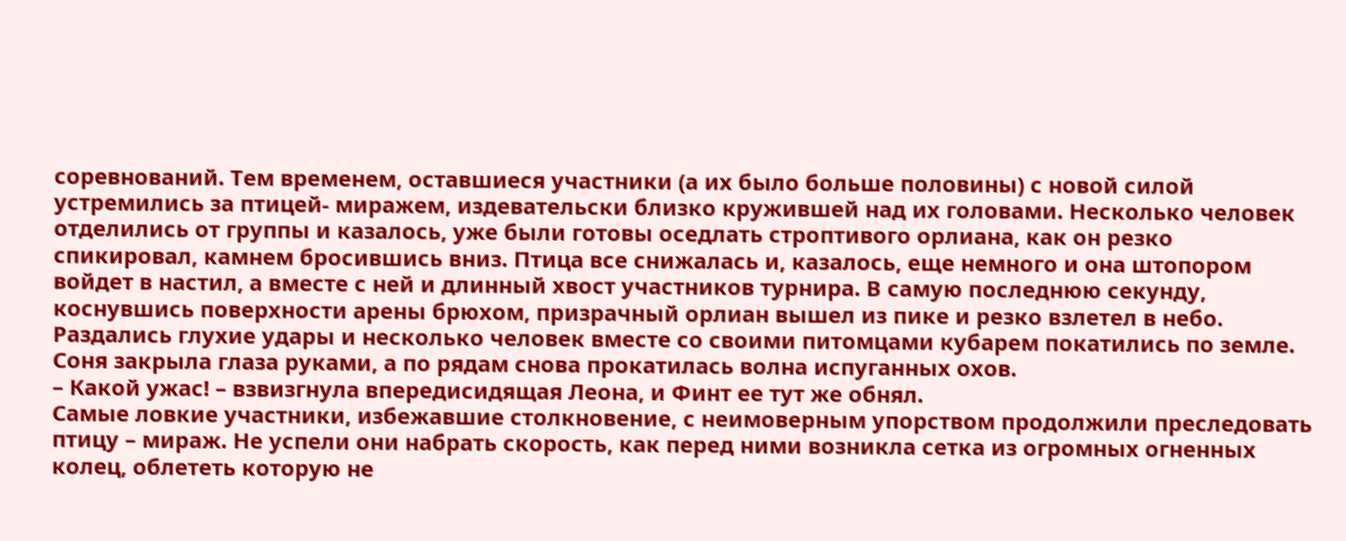соревнований. Тем временем, оставшиеся участники (а их было больше половины) с новой силой устремились за птицей‑ миражем, издевательски близко кружившей над их головами. Несколько человек отделились от группы и казалось, уже были готовы оседлать строптивого орлиана, как он резко спикировал, камнем бросившись вниз. Птица все снижалась и, казалось, еще немного и она штопором войдет в настил, а вместе с ней и длинный хвост участников турнира. В самую последнюю секунду, коснувшись поверхности арены брюхом, призрачный орлиан вышел из пике и резко взлетел в небо. Раздались глухие удары и несколько человек вместе со своими питомцами кубарем покатились по земле. Соня закрыла глаза руками, а по рядам снова прокатилась волна испуганных охов.
– Какой ужас! – взвизгнула впередисидящая Леона, и Финт ее тут же обнял.
Самые ловкие участники, избежавшие столкновение, с неимоверным упорством продолжили преследовать птицу – мираж. Не успели они набрать скорость, как перед ними возникла сетка из огромных огненных колец, облететь которую не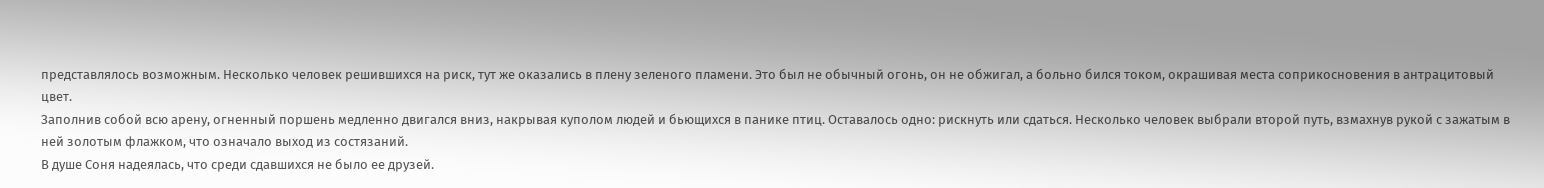представлялось возможным. Несколько человек решившихся на риск, тут же оказались в плену зеленого пламени. Это был не обычный огонь, он не обжигал, а больно бился током, окрашивая места соприкосновения в антрацитовый цвет.
Заполнив собой всю арену, огненный поршень медленно двигался вниз, накрывая куполом людей и бьющихся в панике птиц. Оставалось одно: рискнуть или сдаться. Несколько человек выбрали второй путь, взмахнув рукой с зажатым в ней золотым флажком, что означало выход из состязаний.
В душе Соня надеялась, что среди сдавшихся не было ее друзей.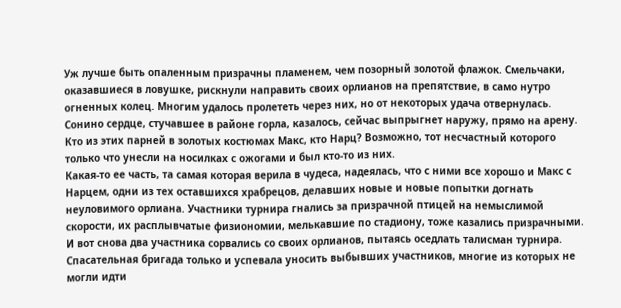Уж лучше быть опаленным призрачны пламенем, чем позорный золотой флажок. Смельчаки, оказавшиеся в ловушке, рискнули направить своих орлианов на препятствие, в само нутро огненных колец. Многим удалось пролететь через них, но от некоторых удача отвернулась. Сонино сердце, стучавшее в районе горла, казалось, сейчас выпрыгнет наружу, прямо на арену. Кто из этих парней в золотых костюмах Макс, кто Нарц? Возможно, тот несчастный которого только что унесли на носилках с ожогами и был кто‑то из них.
Какая‑то ее часть, та самая которая верила в чудеса, надеялась, что с ними все хорошо и Макс с Нарцем, одни из тех оставшихся храбрецов, делавших новые и новые попытки догнать неуловимого орлиана. Участники турнира гнались за призрачной птицей на немыслимой скорости, их расплывчатые физиономии, мелькавшие по стадиону, тоже казались призрачными. И вот снова два участника сорвались со своих орлианов, пытаясь оседлать талисман турнира. Спасательная бригада только и успевала уносить выбывших участников, многие из которых не могли идти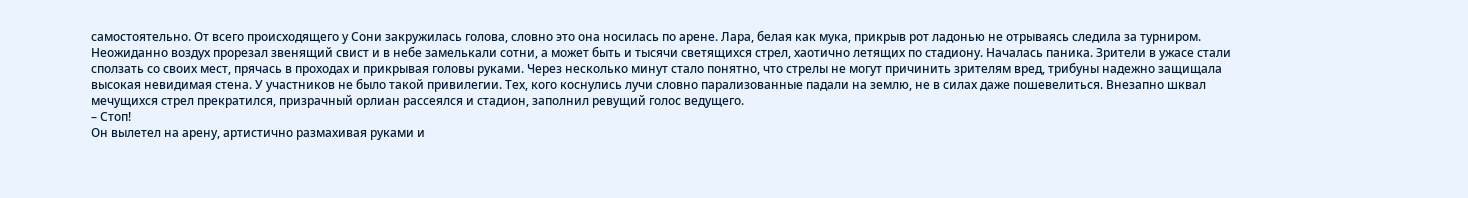самостоятельно. От всего происходящего у Сони закружилась голова, словно это она носилась по арене. Лара, белая как мука, прикрыв рот ладонью не отрываясь следила за турниром.
Неожиданно воздух прорезал звенящий свист и в небе замелькали сотни, а может быть и тысячи светящихся стрел, хаотично летящих по стадиону. Началась паника. Зрители в ужасе стали сползать со своих мест, прячась в проходах и прикрывая головы руками. Через несколько минут стало понятно, что стрелы не могут причинить зрителям вред, трибуны надежно защищала высокая невидимая стена. У участников не было такой привилегии. Тех, кого коснулись лучи словно парализованные падали на землю, не в силах даже пошевелиться. Внезапно шквал мечущихся стрел прекратился, призрачный орлиан рассеялся и стадион, заполнил ревущий голос ведущего.
– Стоп!
Он вылетел на арену, артистично размахивая руками и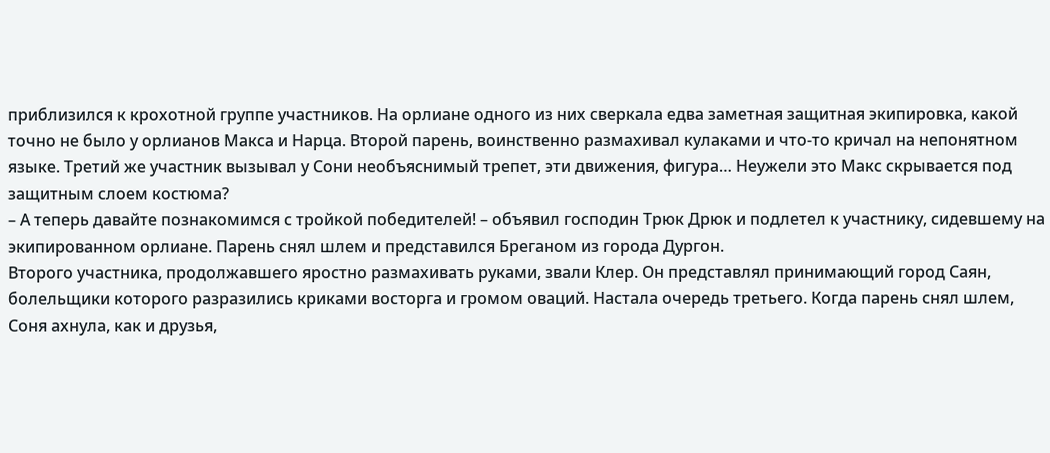приблизился к крохотной группе участников. На орлиане одного из них сверкала едва заметная защитная экипировка, какой точно не было у орлианов Макса и Нарца. Второй парень, воинственно размахивал кулаками и что‑то кричал на непонятном языке. Третий же участник вызывал у Сони необъяснимый трепет, эти движения, фигура… Неужели это Макс скрывается под защитным слоем костюма?
– А теперь давайте познакомимся с тройкой победителей! – объявил господин Трюк Дрюк и подлетел к участнику, сидевшему на экипированном орлиане. Парень снял шлем и представился Бреганом из города Дургон.
Второго участника, продолжавшего яростно размахивать руками, звали Клер. Он представлял принимающий город Саян, болельщики которого разразились криками восторга и громом оваций. Настала очередь третьего. Когда парень снял шлем, Соня ахнула, как и друзья,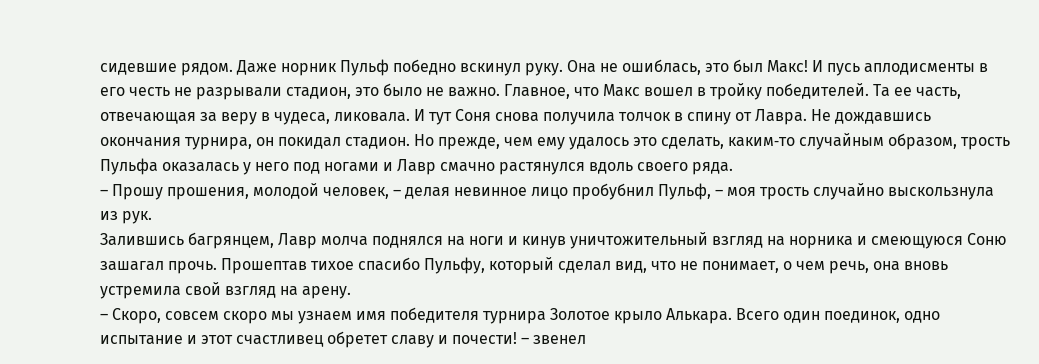сидевшие рядом. Даже норник Пульф победно вскинул руку. Она не ошиблась, это был Макс! И пусь аплодисменты в его честь не разрывали стадион, это было не важно. Главное, что Макс вошел в тройку победителей. Та ее часть, отвечающая за веру в чудеса, ликовала. И тут Соня снова получила толчок в спину от Лавра. Не дождавшись окончания турнира, он покидал стадион. Но прежде, чем ему удалось это сделать, каким‑то случайным образом, трость Пульфа оказалась у него под ногами и Лавр смачно растянулся вдоль своего ряда.
– Прошу прошения, молодой человек, – делая невинное лицо пробубнил Пульф, – моя трость случайно выскользнула из рук.
Залившись багрянцем, Лавр молча поднялся на ноги и кинув уничтожительный взгляд на норника и смеющуюся Соню зашагал прочь. Прошептав тихое спасибо Пульфу, который сделал вид, что не понимает, о чем речь, она вновь устремила свой взгляд на арену.
– Скоро, совсем скоро мы узнаем имя победителя турнира Золотое крыло Алькара. Всего один поединок, одно испытание и этот счастливец обретет славу и почести! – звенел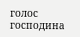голос господина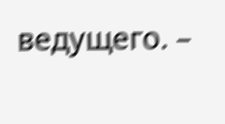ведущего. –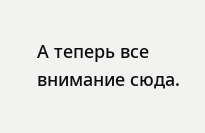А теперь все внимание сюда.